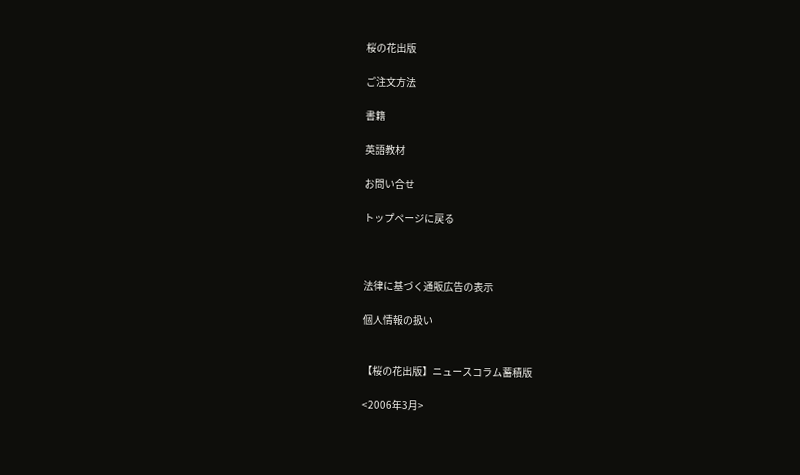桜の花出版

ご注文方法

書籍

英語教材

お問い合せ

トップページに戻る



法律に基づく通販広告の表示

個人情報の扱い


【桜の花出版】ニュースコラム蓄積版

<2006年3月>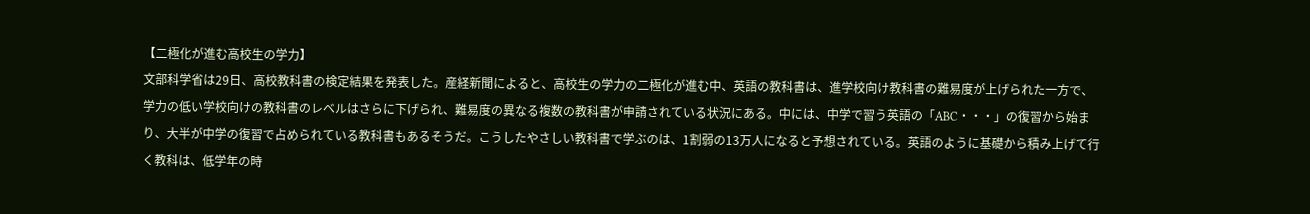【二極化が進む高校生の学力】
文部科学省は29日、高校教科書の検定結果を発表した。産経新聞によると、高校生の学力の二極化が進む中、英語の教科書は、進学校向け教科書の難易度が上げられた一方で、学力の低い学校向けの教科書のレベルはさらに下げられ、難易度の異なる複数の教科書が申請されている状況にある。中には、中学で習う英語の「ABC・・・」の復習から始まり、大半が中学の復習で占められている教科書もあるそうだ。こうしたやさしい教科書で学ぶのは、1割弱の13万人になると予想されている。英語のように基礎から積み上げて行く教科は、低学年の時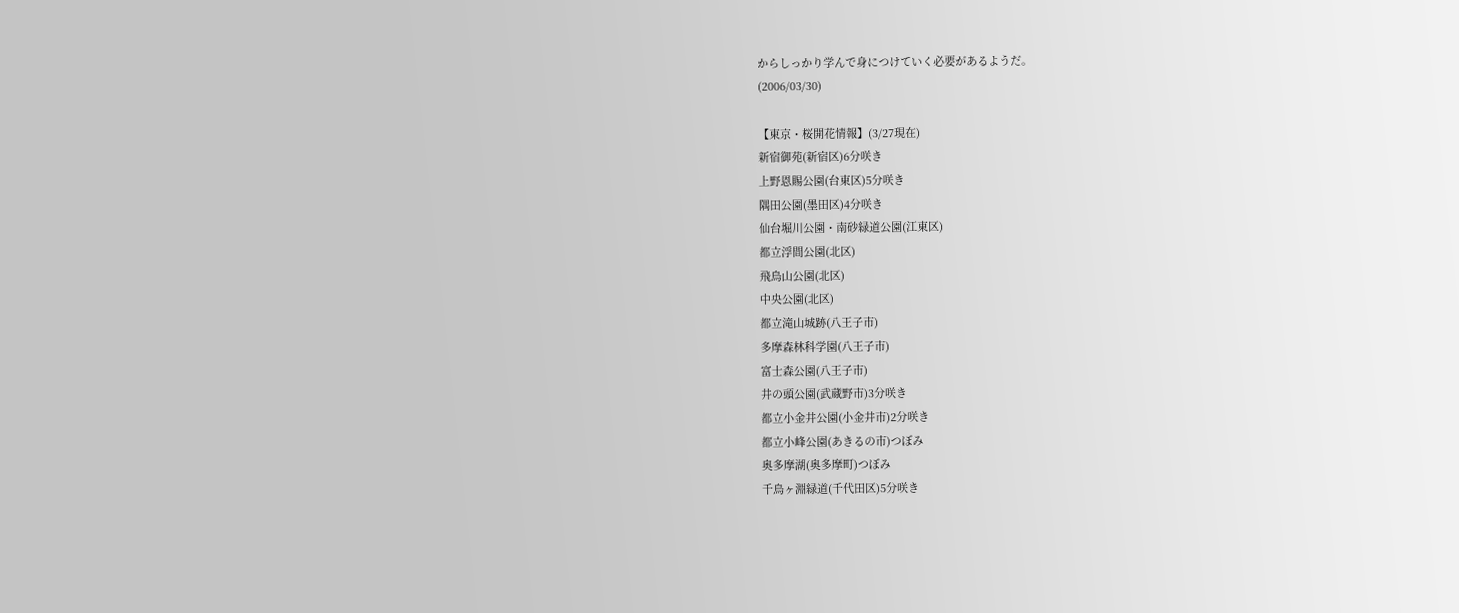からしっかり学んで身につけていく必要があるようだ。
(2006/03/30)

【東京・桜開花情報】(3/27現在)
新宿御苑(新宿区)6分咲き
上野恩賜公園(台東区)5分咲き
隅田公園(墨田区)4分咲き
仙台堀川公園・南砂緑道公園(江東区)
都立浮間公園(北区)
飛鳥山公園(北区)
中央公園(北区)
都立滝山城跡(八王子市)
多摩森林科学園(八王子市)
富士森公園(八王子市)
井の頭公園(武蔵野市)3分咲き
都立小金井公園(小金井市)2分咲き
都立小峰公園(あきるの市)つぼみ
奥多摩湖(奥多摩町)つぼみ
千鳥ヶ淵緑道(千代田区)5分咲き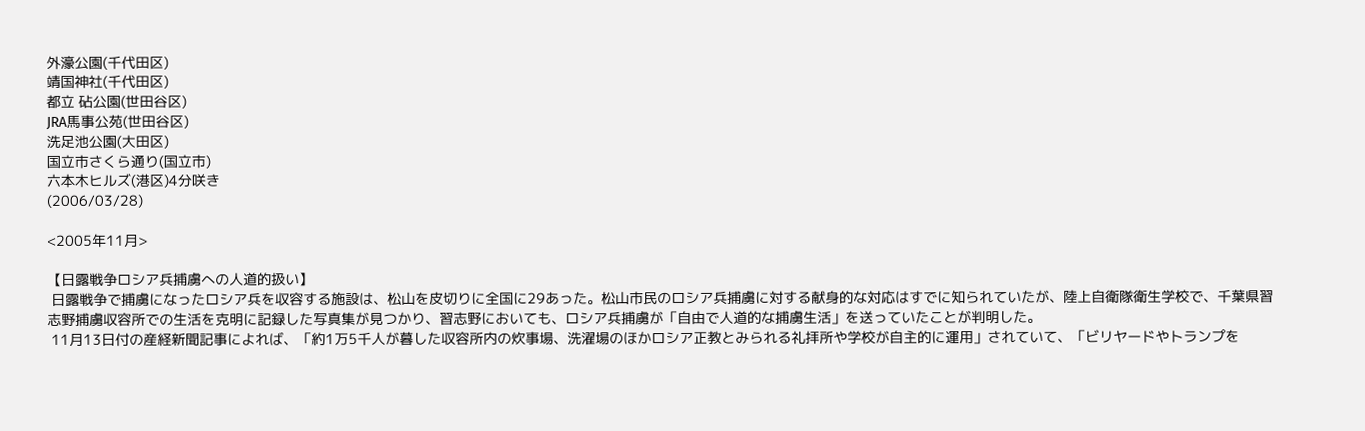外濠公園(千代田区)
靖国神社(千代田区)
都立 砧公園(世田谷区)
JRA馬事公苑(世田谷区)
洗足池公園(大田区)
国立市さくら通り(国立市)
六本木ヒルズ(港区)4分咲き
(2006/03/28)

<2005年11月>

【日露戦争ロシア兵捕虜への人道的扱い】
 日露戦争で捕虜になったロシア兵を収容する施設は、松山を皮切りに全国に29あった。松山市民のロシア兵捕虜に対する献身的な対応はすでに知られていたが、陸上自衛隊衛生学校で、千葉県習志野捕虜収容所での生活を克明に記録した写真集が見つかり、習志野においても、ロシア兵捕虜が「自由で人道的な捕虜生活」を送っていたことが判明した。
 11月13日付の産経新聞記事によれば、「約1万5千人が暮した収容所内の炊事場、洗濯場のほかロシア正教とみられる礼拝所や学校が自主的に運用」されていて、「ビリヤードやトランプを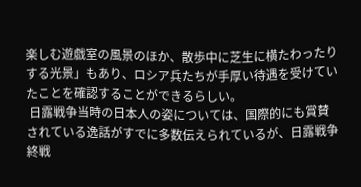楽しむ遊戯室の風景のほか、散歩中に芝生に横たわったりする光景」もあり、ロシア兵たちが手厚い待遇を受けていたことを確認することができるらしい。
 日露戦争当時の日本人の姿については、国際的にも賞賛されている逸話がすでに多数伝えられているが、日露戦争終戦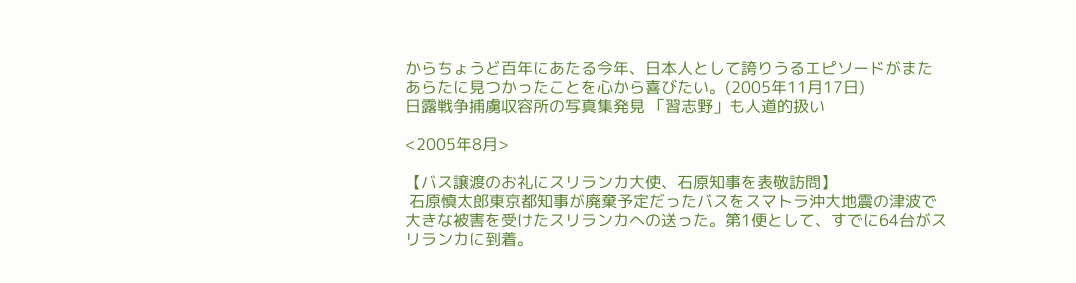からちょうど百年にあたる今年、日本人として誇りうるエピソードがまたあらたに見つかったことを心から喜びたい。(2005年11月17日)
日露戦争捕虜収容所の写真集発見 「習志野」も人道的扱い

<2005年8月>

【バス譲渡のお礼にスリランカ大使、石原知事を表敬訪問】
 石原慎太郎東京都知事が廃棄予定だったバスをスマトラ沖大地震の津波で大きな被害を受けたスリランカへの送った。第1便として、すでに64台がスリランカに到着。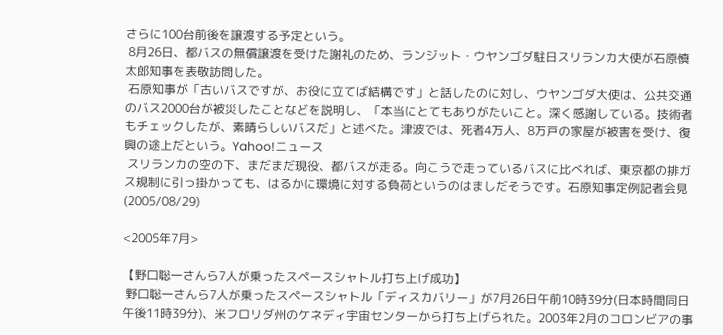さらに100台前後を譲渡する予定という。
 8月26日、都バスの無償譲渡を受けた謝礼のため、ランジット・ウヤンゴダ駐日スリランカ大使が石原慎太郎知事を表敬訪問した。
 石原知事が「古いバスですが、お役に立てば結構です」と話したのに対し、ウヤンゴダ大使は、公共交通のバス2000台が被災したことなどを説明し、「本当にとてもありがたいこと。深く感謝している。技術者もチェックしたが、素晴らしいバスだ」と述べた。津波では、死者4万人、8万戸の家屋が被害を受け、復興の途上だという。Yahoo!ニュース
 スリランカの空の下、まだまだ現役、都バスが走る。向こうで走っているバスに比べれば、東京都の排ガス規制に引っ掛かっても、はるかに環境に対する負荷というのはましだそうです。石原知事定例記者会見
(2005/08/29)

<2005年7月>

【野口聡一さんら7人が乗ったスペースシャトル打ち上げ成功】
 野口聡一さんら7人が乗ったスペースシャトル「ディスカバリー」が7月26日午前10時39分(日本時間同日午後11時39分)、米フロリダ州のケネディ宇宙センターから打ち上げられた。2003年2月のコロンビアの事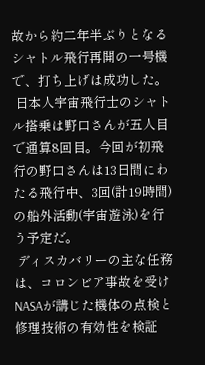故から約二年半ぶりとなるシャトル飛行再開の一号機で、打ち上げは成功した。
 日本人宇宙飛行士のシャトル搭乗は野口さんが五人目で通算8回目。今回が初飛行の野口さんは13日間にわたる飛行中、3回(計19時間)の船外活動(宇宙遊泳)を行う予定だ。
 ディスカバリーの主な任務は、コロンビア事故を受けNASAが講じた機体の点検と修理技術の有効性を検証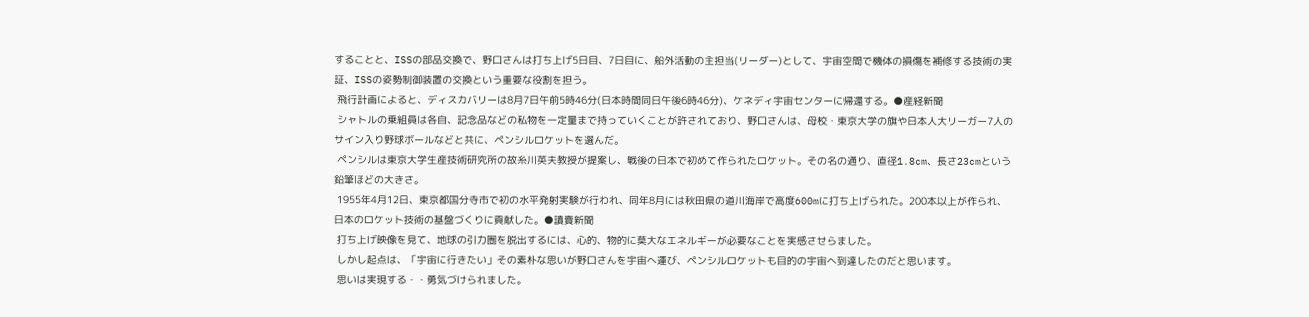することと、ISSの部品交換で、野口さんは打ち上げ5日目、7日目に、船外活動の主担当(リーダー)として、宇宙空間で機体の損傷を補修する技術の実証、ISSの姿勢制御装置の交換という重要な役割を担う。
 飛行計画によると、ディスカバリーは8月7日午前5時46分(日本時間同日午後6時46分)、ケネディ宇宙センターに帰還する。●産経新聞
 シャトルの乗組員は各自、記念品などの私物を一定量まで持っていくことが許されており、野口さんは、母校・東京大学の旗や日本人大リーガー7人のサイン入り野球ボールなどと共に、ペンシルロケットを選んだ。
 ペンシルは東京大学生産技術研究所の故糸川英夫教授が提案し、戦後の日本で初めて作られたロケット。その名の通り、直径1.8cm、長さ23cmという鉛筆ほどの大きさ。
 1955年4月12日、東京都国分寺市で初の水平発射実験が行われ、同年8月には秋田県の道川海岸で高度600mに打ち上げられた。200本以上が作られ、日本のロケット技術の基盤づくりに貢献した。●讀賣新聞
 打ち上げ映像を見て、地球の引力圏を脱出するには、心的、物的に莫大なエネルギーが必要なことを実感させらました。
 しかし起点は、「宇宙に行きたい」その素朴な思いが野口さんを宇宙へ運び、ペンシルロケットも目的の宇宙へ到達したのだと思います。
 思いは実現する・・勇気づけられました。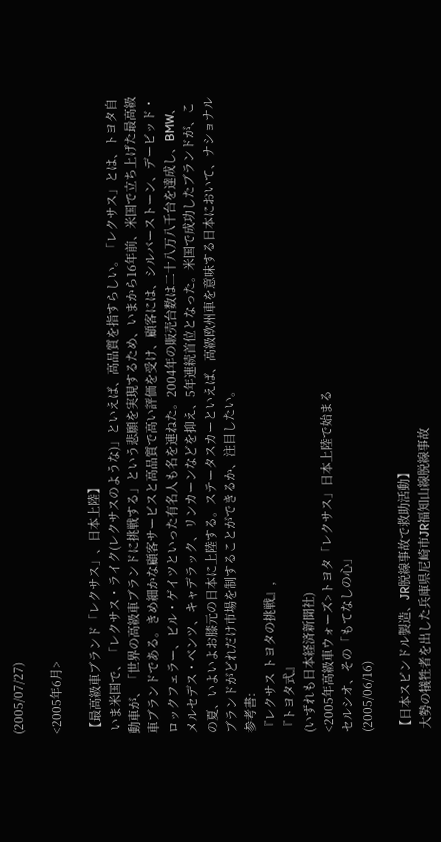(2005/07/27)

<2005年6月>

【最高級車ブランド「レクサス」、日本上陸】
 いま米国で、「レクサス・ライク(レクサスのような)」といえば、高品質を指すらしい。「レクサス」とは、トヨタ自動車が、「世界の高級車ブランドに挑戦する」という悲願を実現するため、いまから16年前、米国で立ち上げた最高級車ブランドである。きめ細かな顧客サービスと高品質で高い評価を受け、顧客には、シルバーストーン、デービッド・ロックフェラー、ビル・ゲイツといった有名人も名を連ねた。2004年の販売台数は二十八万八千台を達成し、BMW、メルセデス・ベンツ、キャデラック、リンカーンなどを抑え、5年連続首位となった。米国で成功したブランドが、この夏、いよいよお膝元の日本に上陸する。ステータスカーといえば、高級欧州車を意味する日本において、ナショナルブランドがどれだけ市場を制することができるか、注目したい。
参考書:
『レクサス トヨタの挑戦』,
『トヨタ式』
(いずれも日本経済新聞社)
<2005年高級車ウォーズ>トヨタ「レクサス」日本上陸で始まる
セルシオ、その「もてなしの心」
(2005/06/16)

【日本スピンドル製造、JR脱線事故で救助活動】
 大勢の犠牲者を出した兵庫県尼崎市JR福知山線脱線事故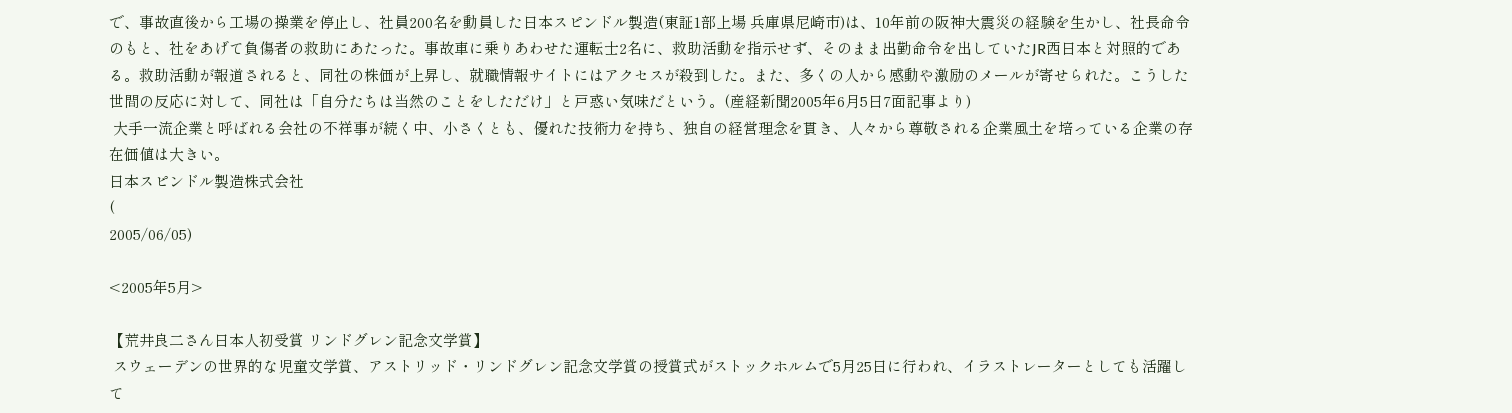で、事故直後から工場の操業を停止し、社員200名を動員した日本スピンドル製造(東証1部上場 兵庫県尼崎市)は、10年前の阪神大震災の経験を生かし、社長命令のもと、社をあげて負傷者の救助にあたった。事故車に乗りあわせた運転士2名に、救助活動を指示せず、そのまま出勤命令を出していたJR西日本と対照的である。救助活動が報道されると、同社の株価が上昇し、就職情報サイトにはアクセスが殺到した。また、多くの人から感動や激励のメールが寄せられた。こうした世間の反応に対して、同社は「自分たちは当然のことをしただけ」と戸惑い気味だという。(産経新聞2005年6月5日7面記事より)
 大手一流企業と呼ばれる会社の不祥事が続く中、小さくとも、優れた技術力を持ち、独自の経営理念を貫き、人々から尊敬される企業風土を培っている企業の存在価値は大きい。
日本スピンドル製造株式会社
(
2005/06/05)

<2005年5月>

【荒井良二さん日本人初受賞 リンドグレン記念文学賞】
 スウェーデンの世界的な児童文学賞、アストリッド・リンドグレン記念文学賞の授賞式がストックホルムで5月25日に行われ、イラストレーターとしても活躍して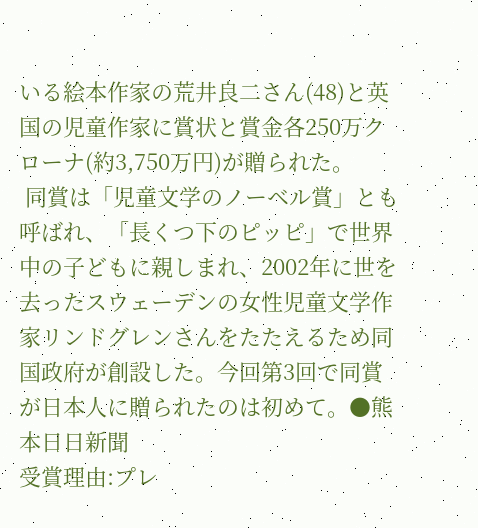いる絵本作家の荒井良二さん(48)と英国の児童作家に賞状と賞金各250万クローナ(約3,750万円)が贈られた。
 同賞は「児童文学のノーベル賞」とも呼ばれ、「長くつ下のピッピ」で世界中の子どもに親しまれ、2002年に世を去ったスウェーデンの女性児童文学作家リンドグレンさんをたたえるため同国政府が創設した。今回第3回で同賞が日本人に贈られたのは初めて。●熊本日日新聞
受賞理由:プレ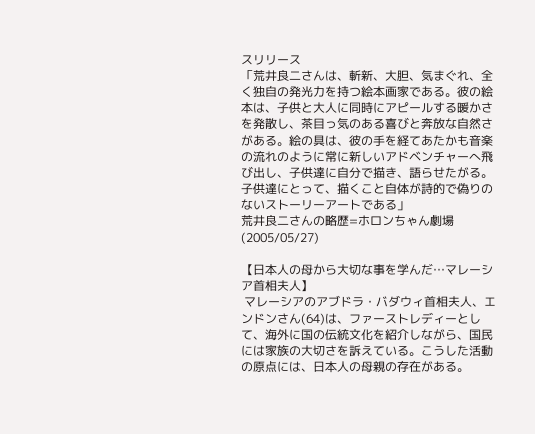スリリース
「荒井良二さんは、斬新、大胆、気まぐれ、全く独自の発光力を持つ絵本画家である。彼の絵本は、子供と大人に同時にアピールする暖かさを発散し、茶目っ気のある喜びと奔放な自然さがある。絵の具は、彼の手を経てあたかも音楽の流れのように常に新しいアドベンチャーへ飛び出し、子供達に自分で描き、語らせたがる。子供達にとって、描くこと自体が詩的で偽りのないストーリーアートである」
荒井良二さんの略歴=ホロンちゃん劇場
(2005/05/27)

【日本人の母から大切な事を学んだ…マレーシア首相夫人】
 マレーシアのアブドラ・バダウィ首相夫人、エンドンさん(64)は、ファーストレディーとして、海外に国の伝統文化を紹介しながら、国民には家族の大切さを訴えている。こうした活動の原点には、日本人の母親の存在がある。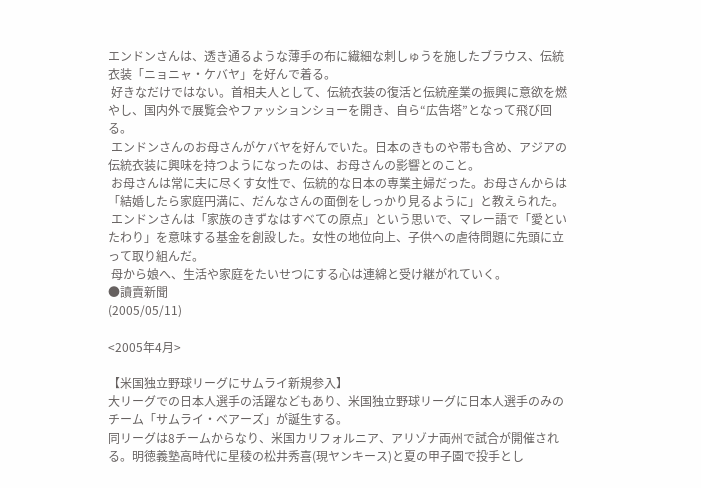エンドンさんは、透き通るような薄手の布に繊細な刺しゅうを施したブラウス、伝統衣装「ニョニャ・ケバヤ」を好んで着る。
 好きなだけではない。首相夫人として、伝統衣装の復活と伝統産業の振興に意欲を燃やし、国内外で展覧会やファッションショーを開き、自ら“広告塔”となって飛び回る。
 エンドンさんのお母さんがケバヤを好んでいた。日本のきものや帯も含め、アジアの伝統衣装に興味を持つようになったのは、お母さんの影響とのこと。
 お母さんは常に夫に尽くす女性で、伝統的な日本の専業主婦だった。お母さんからは「結婚したら家庭円満に、だんなさんの面倒をしっかり見るように」と教えられた。
 エンドンさんは「家族のきずなはすべての原点」という思いで、マレー語で「愛といたわり」を意味する基金を創設した。女性の地位向上、子供への虐待問題に先頭に立って取り組んだ。
 母から娘へ、生活や家庭をたいせつにする心は連綿と受け継がれていく。
●讀賣新聞
(2005/05/11)

<2005年4月>

【米国独立野球リーグにサムライ新規参入】
大リーグでの日本人選手の活躍などもあり、米国独立野球リーグに日本人選手のみのチーム「サムライ・ベアーズ」が誕生する。
同リーグは8チームからなり、米国カリフォルニア、アリゾナ両州で試合が開催される。明徳義塾高時代に星稜の松井秀喜(現ヤンキース)と夏の甲子園で投手とし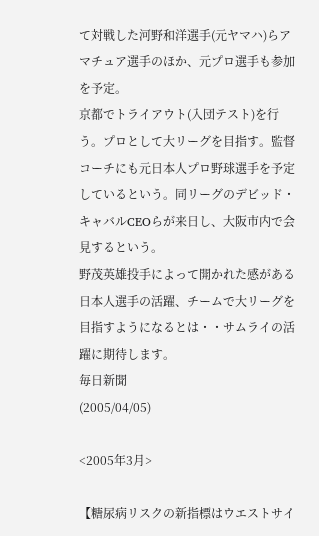て対戦した河野和洋選手(元ヤマハ)らアマチュア選手のほか、元プロ選手も参加を予定。
京都でトライアウト(入団テスト)を行う。プロとして大リーグを目指す。監督コーチにも元日本人プロ野球選手を予定しているという。同リーグのデビッド・キャバルCEOらが来日し、大阪市内で会見するという。
野茂英雄投手によって開かれた感がある日本人選手の活躍、チームで大リーグを目指すようになるとは・・サムライの活躍に期待します。
毎日新聞
(2005/04/05)

<2005年3月>

【糖尿病リスクの新指標はウエストサイ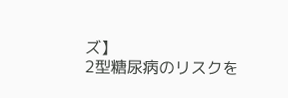ズ】
2型糖尿病のリスクを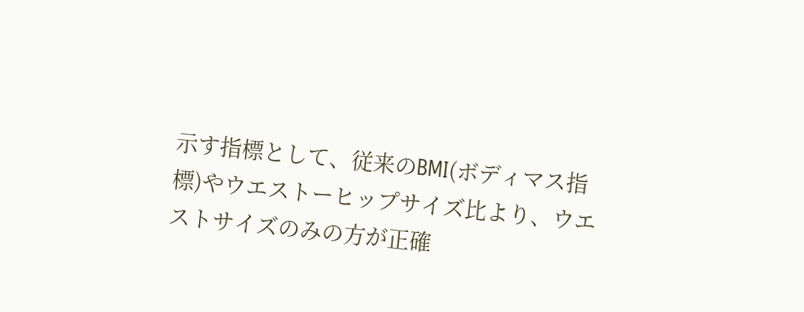示す指標として、従来のBMI(ボディマス指標)やウエストーヒップサイズ比より、ウエストサイズのみの方が正確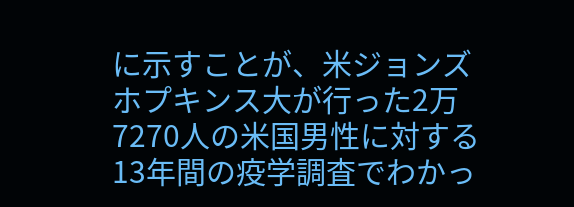に示すことが、米ジョンズホプキンス大が行った2万7270人の米国男性に対する13年間の疫学調査でわかっ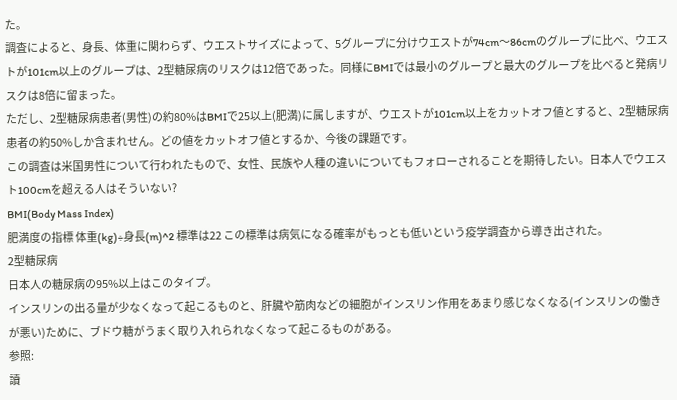た。
調査によると、身長、体重に関わらず、ウエストサイズによって、5グループに分けウエストが74cm〜86cmのグループに比べ、ウエストが101cm以上のグループは、2型糖尿病のリスクは12倍であった。同様にBMIでは最小のグループと最大のグループを比べると発病リスクは8倍に留まった。
ただし、2型糖尿病患者(男性)の約80%はBMIで25以上(肥満)に属しますが、ウエストが101cm以上をカットオフ値とすると、2型糖尿病患者の約50%しか含まれせん。どの値をカットオフ値とするか、今後の課題です。
この調査は米国男性について行われたもので、女性、民族や人種の違いについてもフォローされることを期待したい。日本人でウエスト100cmを超える人はそういない?
BMI(Body Mass Index)
肥満度の指標 体重(kg)÷身長(m)^2 標準は22 この標準は病気になる確率がもっとも低いという疫学調査から導き出された。
2型糖尿病
日本人の糖尿病の95%以上はこのタイプ。
インスリンの出る量が少なくなって起こるものと、肝臓や筋肉などの細胞がインスリン作用をあまり感じなくなる(インスリンの働きが悪い)ために、ブドウ糖がうまく取り入れられなくなって起こるものがある。
参照:
讀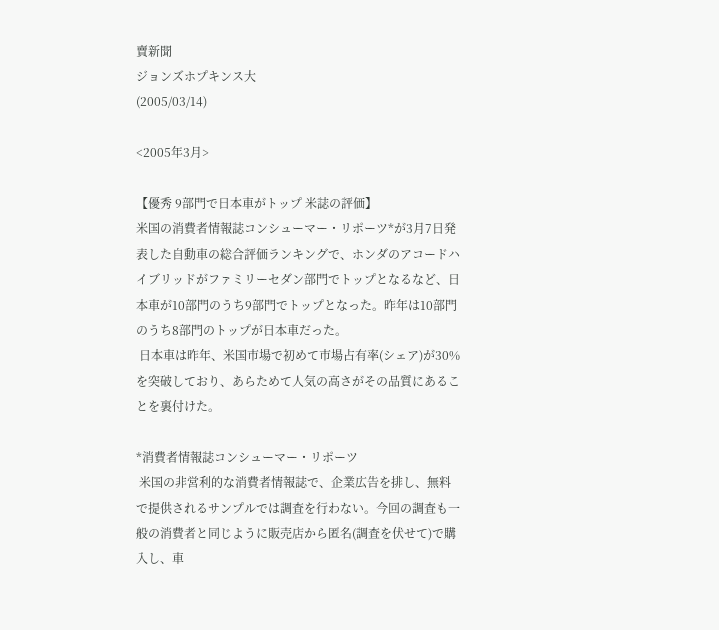賣新聞
ジョンズホプキンス大
(2005/03/14)

<2005年3月>

【優秀 9部門で日本車がトップ 米誌の評価】
米国の消費者情報誌コンシューマー・リポーツ*が3月7日発表した自動車の総合評価ランキングで、ホンダのアコードハイブリッドがファミリーセダン部門でトップとなるなど、日本車が10部門のうち9部門でトップとなった。昨年は10部門のうち8部門のトップが日本車だった。
 日本車は昨年、米国市場で初めて市場占有率(シェア)が30%を突破しており、あらためて人気の高さがその品質にあることを裏付けた。

*消費者情報誌コンシューマー・リポーツ
 米国の非営利的な消費者情報誌で、企業広告を排し、無料で提供されるサンプルでは調査を行わない。今回の調査も一般の消費者と同じように販売店から匿名(調査を伏せて)で購入し、車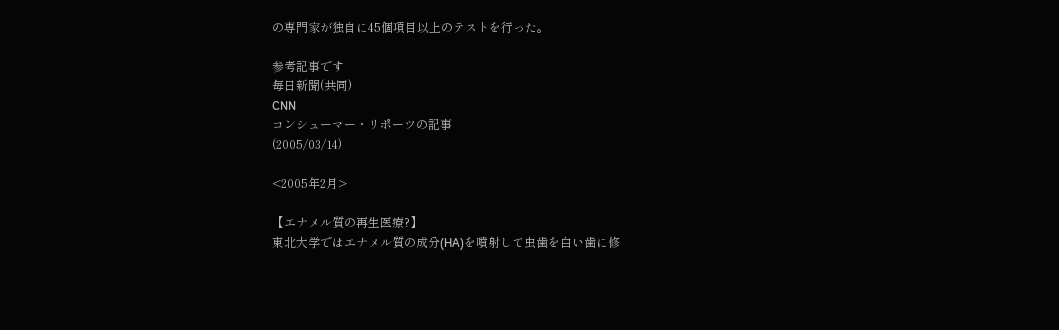の専門家が独自に45個項目以上のテストを行った。

参考記事です
毎日新聞(共同)
CNN
コンシューマー・リポーツの記事
(2005/03/14)

<2005年2月>

【エナメル質の再生医療?】
東北大学ではエナメル質の成分(HA)を噴射して虫歯を白い歯に修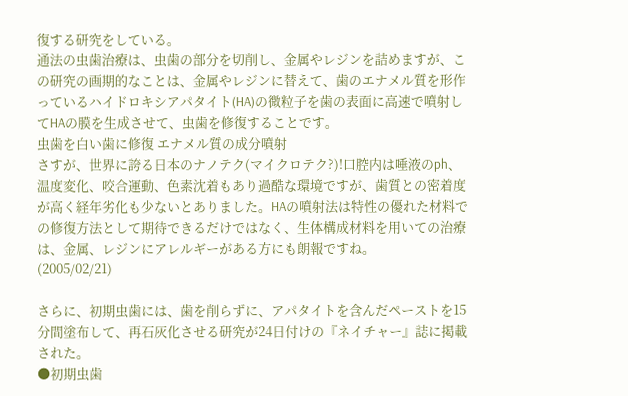復する研究をしている。
通法の虫歯治療は、虫歯の部分を切削し、金属やレジンを詰めますが、この研究の画期的なことは、金属やレジンに替えて、歯のエナメル質を形作っているハイドロキシアパタイト(HA)の微粒子を歯の表面に高速で噴射してHAの膜を生成させて、虫歯を修復することです。
虫歯を白い歯に修復 エナメル質の成分噴射
さすが、世界に誇る日本のナノテク(マイクロテク?)!口腔内は唾液のph、温度変化、咬合運動、色素沈着もあり過酷な環境ですが、歯質との密着度が高く経年劣化も少ないとありました。HAの噴射法は特性の優れた材料での修復方法として期待できるだけではなく、生体構成材料を用いての治療は、金属、レジンにアレルギーがある方にも朗報ですね。
(2005/02/21)

さらに、初期虫歯には、歯を削らずに、アパタイトを含んだペーストを15分間塗布して、再石灰化させる研究が24日付けの『ネイチャー』誌に掲載された。
●初期虫歯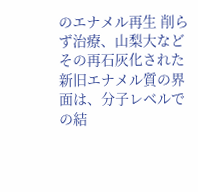のエナメル再生 削らず治療、山梨大など
その再石灰化された新旧エナメル質の界面は、分子レベルでの結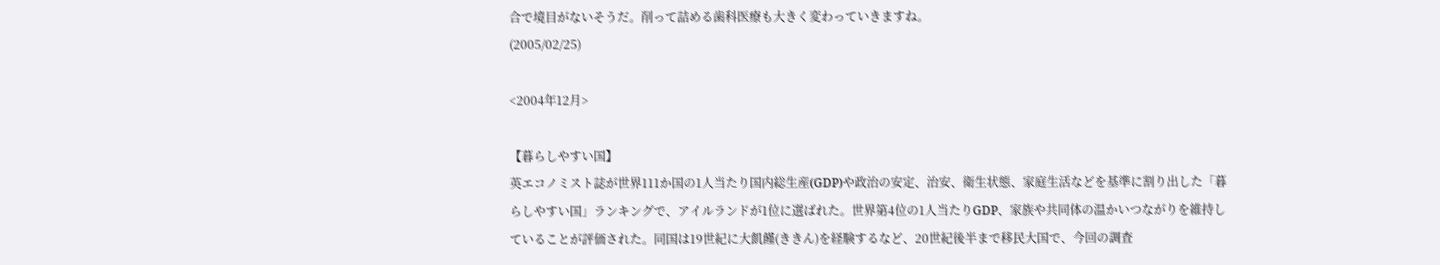合で境目がないそうだ。削って詰める歯科医療も大きく変わっていきますね。
(2005/02/25)

<2004年12月>

【暮らしやすい国】
英エコノミスト誌が世界111か国の1人当たり国内総生産(GDP)や政治の安定、治安、衛生状態、家庭生活などを基準に割り出した「暮らしやすい国」ランキングで、アイルランドが1位に選ばれた。世界第4位の1人当たりGDP、家族や共同体の温かいつながりを維持していることが評価された。同国は19世紀に大飢饉(ききん)を経験するなど、20世紀後半まで移民大国で、今回の調査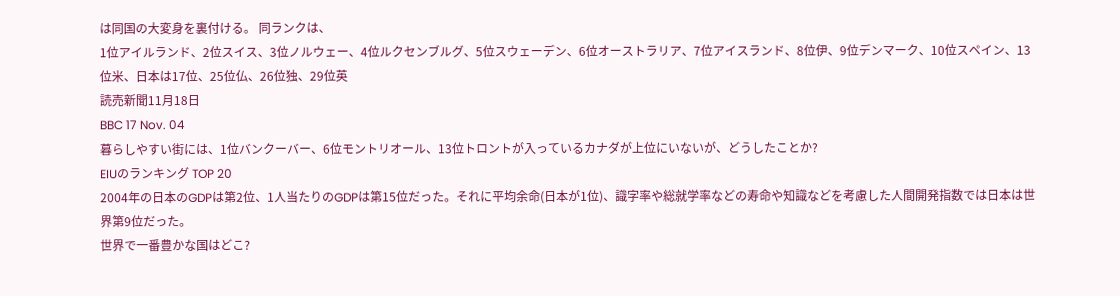は同国の大変身を裏付ける。 同ランクは、
1位アイルランド、2位スイス、3位ノルウェー、4位ルクセンブルグ、5位スウェーデン、6位オーストラリア、7位アイスランド、8位伊、9位デンマーク、10位スペイン、13位米、日本は17位、25位仏、26位独、29位英
読売新聞11月18日
BBC 17 Nov. 04
暮らしやすい街には、1位バンクーバー、6位モントリオール、13位トロントが入っているカナダが上位にいないが、どうしたことか?
EIUのランキング TOP 20
2004年の日本のGDPは第2位、1人当たりのGDPは第15位だった。それに平均余命(日本が1位)、識字率や総就学率などの寿命や知識などを考慮した人間開発指数では日本は世界第9位だった。
世界で一番豊かな国はどこ?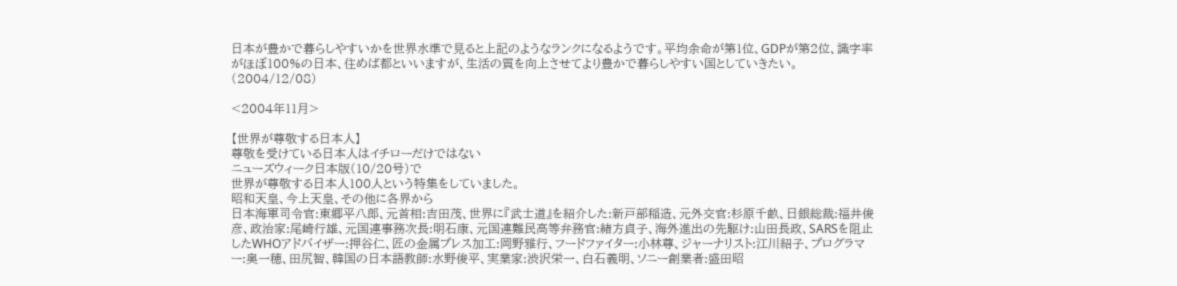日本が豊かで暮らしやすいかを世界水準で見ると上記のようなランクになるようです。平均余命が第1位、GDPが第2位、識字率がほぼ100%の日本、住めば都といいますが、生活の質を向上させてより豊かで暮らしやすい国としていきたい。
(2004/12/08)

<2004年11月>

【世界が尊敬する日本人】
尊敬を受けている日本人はイチローだけではない
ニューズウィーク日本版(10/20号)で
世界が尊敬する日本人100人という特集をしていました。
昭和天皇、今上天皇、その他に各界から
日本海軍司令官:東郷平八郎、元首相:吉田茂、世界に『武士道』を紹介した:新戸部稲造、元外交官:杉原千畝、日銀総裁:福井俊彦、政治家:尾崎行雄、元国連事務次長:明石康、元国連難民高等弁務官:緒方貞子、海外進出の先駆け:山田長政、SARSを阻止したWHOアドバイザー:押谷仁、匠の金属プレス加工:岡野雅行、フードファイター:小林尊、ジャーナリスト:江川紹子、プログラマー:奥一穂、田尻智、韓国の日本語教師:水野俊平、実業家:渋沢栄一、白石義明、ソニー創業者:盛田昭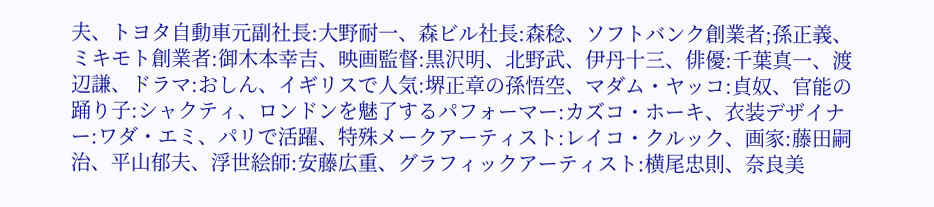夫、トヨタ自動車元副社長:大野耐一、森ビル社長:森稔、ソフトバンク創業者;孫正義、ミキモト創業者:御木本幸吉、映画監督:黒沢明、北野武、伊丹十三、俳優:千葉真一、渡辺謙、ドラマ:おしん、イギリスで人気:堺正章の孫悟空、マダム・ヤッコ:貞奴、官能の踊り子:シャクティ、ロンドンを魅了するパフォーマー:カズコ・ホーキ、衣装デザイナー:ワダ・エミ、パリで活躍、特殊メークアーティスト:レイコ・クルック、画家:藤田嗣治、平山郁夫、浮世絵師:安藤広重、グラフィックアーティスト:横尾忠則、奈良美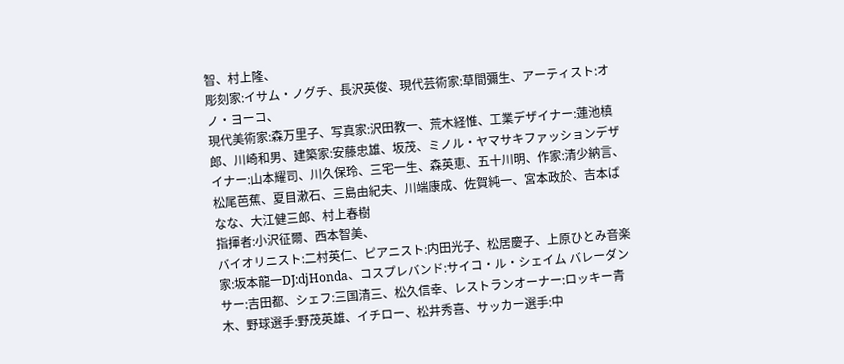智、村上隆、
彫刻家:イサム・ノグチ、長沢英俊、現代芸術家:草間彌生、アーティスト:オノ・ヨーコ、
現代美術家:森万里子、写真家:沢田教一、荒木経惟、工業デザイナー:蓮池槙郎、川崎和男、建築家:安藤忠雄、坂茂、ミノル・ヤマサキファッションデザイナー:山本耀司、川久保玲、三宅一生、森英恵、五十川明、作家:清少納言、松尾芭蕉、夏目漱石、三島由紀夫、川端康成、佐賀純一、宮本政於、吉本ばなな、大江健三郎、村上春樹
指揮者:小沢征爾、西本智美、
バイオリニスト:二村英仁、ピアニスト:内田光子、松居慶子、上原ひとみ音楽家:坂本龍一DJ:djHonda、コスプレバンド:サイコ・ル・シェイム バレーダンサー:吉田都、シェフ:三国清三、松久信幸、レストランオーナー:ロッキー青木、野球選手:野茂英雄、イチロー、松井秀喜、サッカー選手:中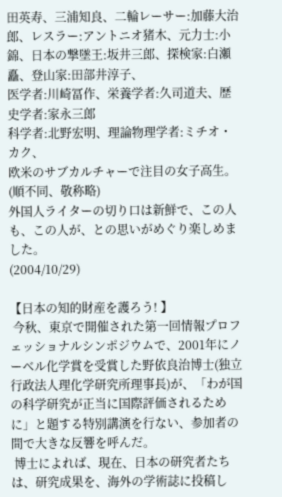田英寿、三浦知良、二輪レーサー:加藤大治郎、レスラー:アントニオ猪木、元力士:小錦、日本の撃墜王:坂井三郎、探検家:白瀬矗、登山家:田部井淳子、
医学者:川崎冨作、栄養学者:久司道夫、歴史学者:家永三郎
科学者:北野宏明、理論物理学者:ミチオ・カク、
欧米のサブカルチャーで注目の女子高生。(順不同、敬称略)
外国人ライターの切り口は新鮮で、この人も、この人が、との思いがめぐり楽しめました。
(2004/10/29)

【日本の知的財産を護ろう! 】
 今秋、東京で開催された第一回情報プロフェッショナルシンポジウムで、2001年にノーベル化学賞を受賞した野依良治博士(独立行政法人理化学研究所理事長)が、「わが国の科学研究が正当に国際評価されるために」と題する特別講演を行ない、参加者の間で大きな反響を呼んだ。
 博士によれば、現在、日本の研究者たちは、研究成果を、海外の学術誌に投稿し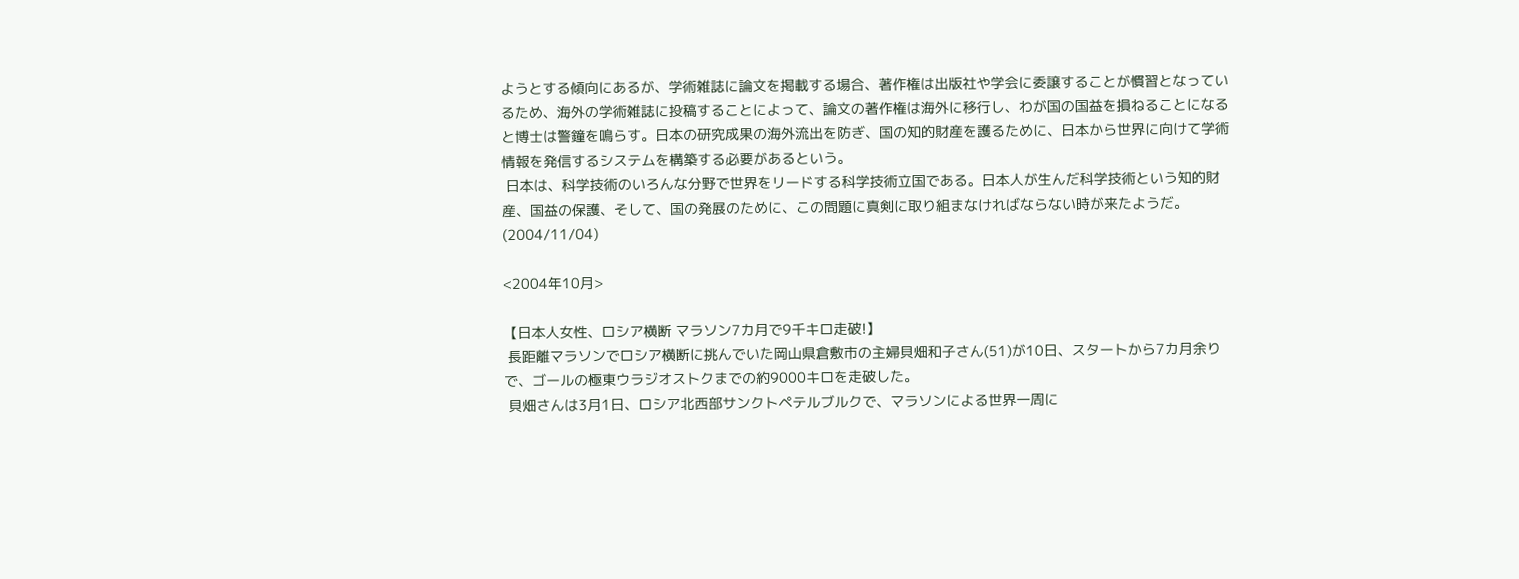ようとする傾向にあるが、学術雑誌に論文を掲載する場合、著作権は出版社や学会に委譲することが慣習となっているため、海外の学術雑誌に投稿することによって、論文の著作権は海外に移行し、わが国の国益を損ねることになると博士は警鐘を鳴らす。日本の研究成果の海外流出を防ぎ、国の知的財産を護るために、日本から世界に向けて学術情報を発信するシステムを構築する必要があるという。
 日本は、科学技術のいろんな分野で世界をリードする科学技術立国である。日本人が生んだ科学技術という知的財産、国益の保護、そして、国の発展のために、この問題に真剣に取り組まなければならない時が来たようだ。
(2004/11/04)

<2004年10月>

【日本人女性、ロシア横断 マラソン7カ月で9千キロ走破!】
 長距離マラソンでロシア横断に挑んでいた岡山県倉敷市の主婦貝畑和子さん(51)が10日、スタートから7カ月余りで、ゴールの極東ウラジオストクまでの約9000キロを走破した。
 貝畑さんは3月1日、ロシア北西部サンクトペテルブルクで、マラソンによる世界一周に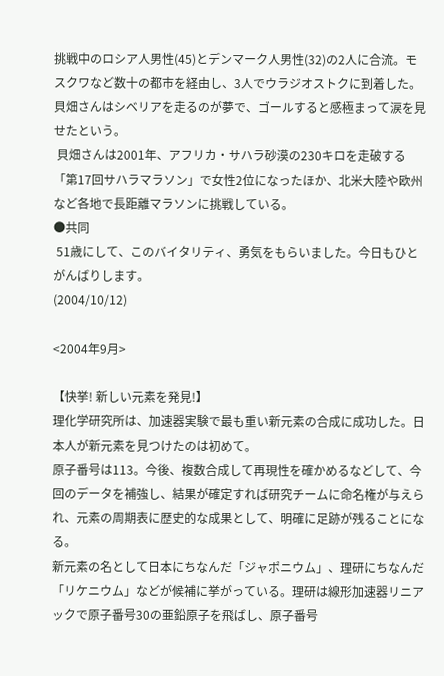挑戦中のロシア人男性(45)とデンマーク人男性(32)の2人に合流。モスクワなど数十の都市を経由し、3人でウラジオストクに到着した。貝畑さんはシベリアを走るのが夢で、ゴールすると感極まって涙を見せたという。
 貝畑さんは2001年、アフリカ・サハラ砂漠の230キロを走破する「第17回サハラマラソン」で女性2位になったほか、北米大陸や欧州など各地で長距離マラソンに挑戦している。
●共同
 51歳にして、このバイタリティ、勇気をもらいました。今日もひとがんばりします。
(2004/10/12)

<2004年9月>

【快挙! 新しい元素を発見!】
理化学研究所は、加速器実験で最も重い新元素の合成に成功した。日本人が新元素を見つけたのは初めて。
原子番号は113。今後、複数合成して再現性を確かめるなどして、今回のデータを補強し、結果が確定すれば研究チームに命名権が与えられ、元素の周期表に歴史的な成果として、明確に足跡が残ることになる。
新元素の名として日本にちなんだ「ジャポニウム」、理研にちなんだ「リケニウム」などが候補に挙がっている。理研は線形加速器リニアックで原子番号30の亜鉛原子を飛ばし、原子番号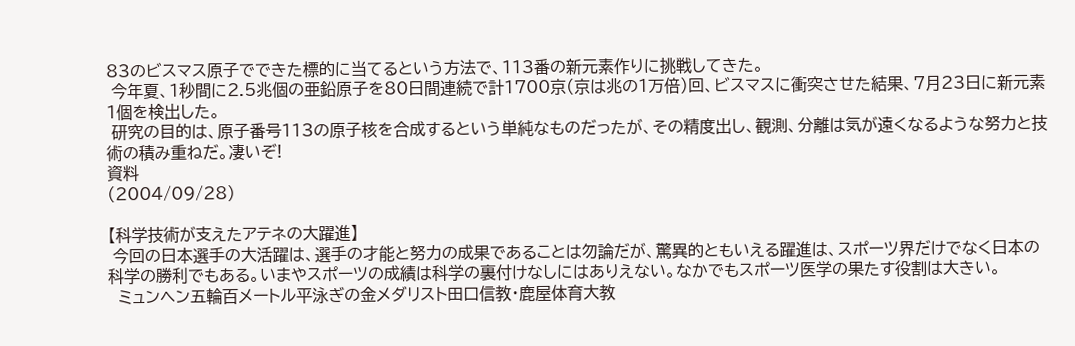83のビスマス原子でできた標的に当てるという方法で、113番の新元素作りに挑戦してきた。
 今年夏、1秒間に2.5兆個の亜鉛原子を80日間連続で計1700京(京は兆の1万倍)回、ビスマスに衝突させた結果、7月23日に新元素1個を検出した。
 研究の目的は、原子番号113の原子核を合成するという単純なものだったが、その精度出し、観測、分離は気が遠くなるような努力と技術の積み重ねだ。凄いぞ!
資料
(2004/09/28)

【科学技術が支えたアテネの大躍進】
 今回の日本選手の大活躍は、選手の才能と努力の成果であることは勿論だが、驚異的ともいえる躍進は、スポーツ界だけでなく日本の科学の勝利でもある。いまやスポーツの成績は科学の裏付けなしにはありえない。なかでもスポーツ医学の果たす役割は大きい。
  ミュンヘン五輪百メートル平泳ぎの金メダリスト田口信教・鹿屋体育大教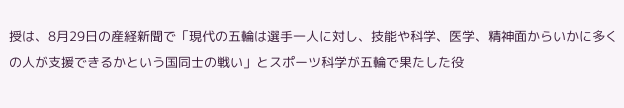授は、8月29日の産経新聞で「現代の五輪は選手一人に対し、技能や科学、医学、精神面からいかに多くの人が支援できるかという国同士の戦い」とスポーツ科学が五輪で果たした役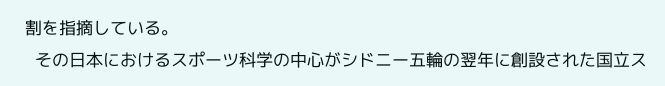割を指摘している。
  その日本におけるスポーツ科学の中心がシドニー五輪の翌年に創設された国立ス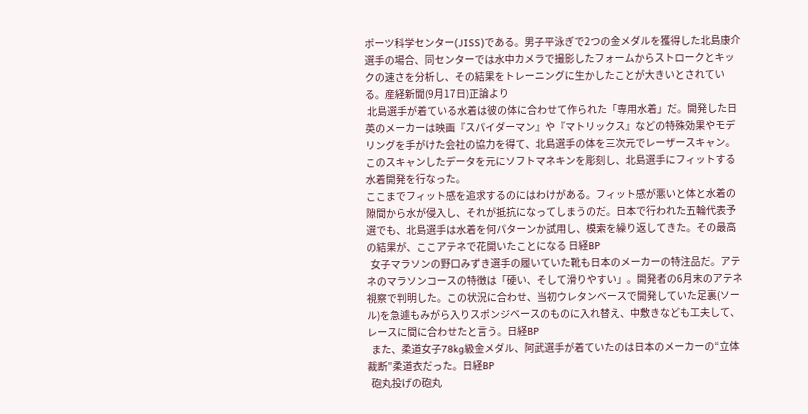ポーツ科学センター(JISS)である。男子平泳ぎで2つの金メダルを獲得した北島康介選手の場合、同センターでは水中カメラで撮影したフォームからストロークとキックの速さを分析し、その結果をトレーニングに生かしたことが大きいとされている。産経新聞(9月17日)正論より
 北島選手が着ている水着は彼の体に合わせて作られた「専用水着」だ。開発した日英のメーカーは映画『スパイダーマン』や『マトリックス』などの特殊効果やモデリングを手がけた会社の協力を得て、北島選手の体を三次元でレーザースキャン。このスキャンしたデータを元にソフトマネキンを彫刻し、北島選手にフィットする水着開発を行なった。
ここまでフィット感を追求するのにはわけがある。フィット感が悪いと体と水着の隙間から水が侵入し、それが抵抗になってしまうのだ。日本で行われた五輪代表予選でも、北島選手は水着を何パターンか試用し、模索を繰り返してきた。その最高の結果が、ここアテネで花開いたことになる 日経BP
  女子マラソンの野口みずき選手の履いていた靴も日本のメーカーの特注品だ。アテネのマラソンコースの特徴は「硬い、そして滑りやすい」。開発者の6月末のアテネ視察で判明した。この状況に合わせ、当初ウレタンベースで開発していた足裏(ソール)を急遽もみがら入りスポンジベースのものに入れ替え、中敷きなども工夫して、レースに間に合わせたと言う。日経BP
  また、柔道女子78kg級金メダル、阿武選手が着ていたのは日本のメーカーの“立体裁断”柔道衣だった。日経BP
  砲丸投げの砲丸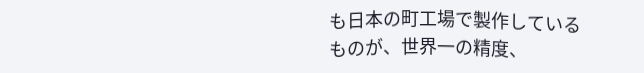も日本の町工場で製作しているものが、世界一の精度、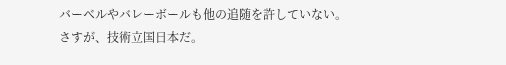バーベルやバレーボールも他の追随を許していない。さすが、技術立国日本だ。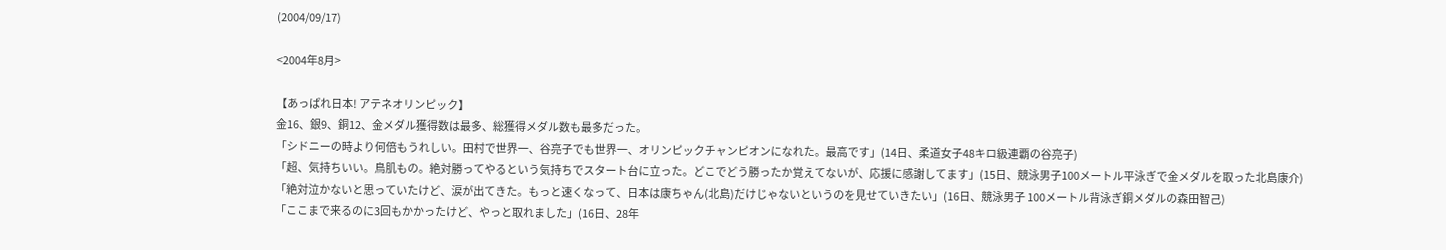(2004/09/17)

<2004年8月>

【あっぱれ日本! アテネオリンピック】
金16、銀9、銅12、金メダル獲得数は最多、総獲得メダル数も最多だった。
「シドニーの時より何倍もうれしい。田村で世界一、谷亮子でも世界一、オリンピックチャンピオンになれた。最高です」(14日、柔道女子48キロ級連覇の谷亮子)
「超、気持ちいい。鳥肌もの。絶対勝ってやるという気持ちでスタート台に立った。どこでどう勝ったか覚えてないが、応援に感謝してます」(15日、競泳男子100メートル平泳ぎで金メダルを取った北島康介)
「絶対泣かないと思っていたけど、涙が出てきた。もっと速くなって、日本は康ちゃん(北島)だけじゃないというのを見せていきたい」(16日、競泳男子 100メートル背泳ぎ銅メダルの森田智己)
「ここまで来るのに3回もかかったけど、やっと取れました」(16日、28年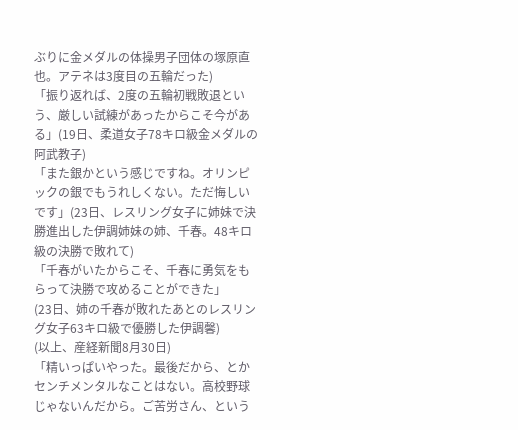ぶりに金メダルの体操男子団体の塚原直也。アテネは3度目の五輪だった)
「振り返れば、2度の五輪初戦敗退という、厳しい試練があったからこそ今がある」(19日、柔道女子78キロ級金メダルの阿武教子)
「また銀かという感じですね。オリンピックの銀でもうれしくない。ただ悔しいです」(23日、レスリング女子に姉妹で決勝進出した伊調姉妹の姉、千春。48キロ級の決勝で敗れて)
「千春がいたからこそ、千春に勇気をもらって決勝で攻めることができた」
(23日、姉の千春が敗れたあとのレスリング女子63キロ級で優勝した伊調馨)
(以上、産経新聞8月30日)
「精いっぱいやった。最後だから、とかセンチメンタルなことはない。高校野球じゃないんだから。ご苦労さん、という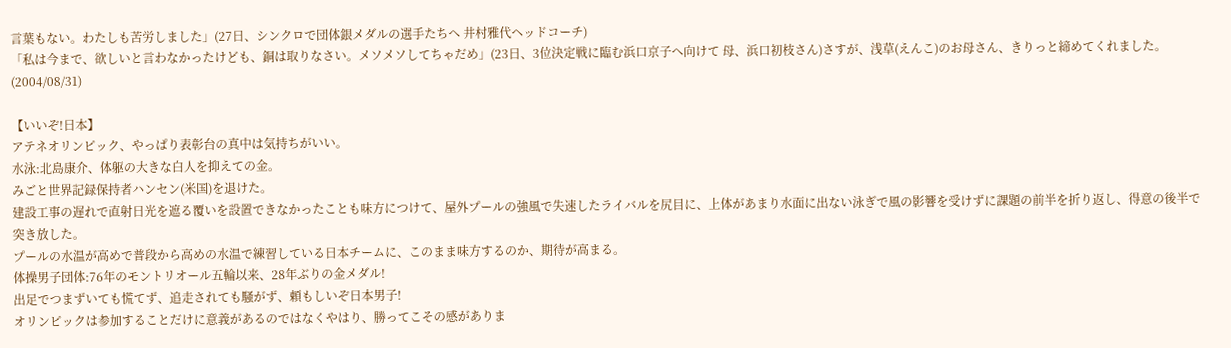言葉もない。わたしも苦労しました」(27日、シンクロで団体銀メダルの選手たちへ 井村雅代ヘッドコーチ)
「私は今まで、欲しいと言わなかったけども、銅は取りなさい。メソメソしてちゃだめ」(23日、3位決定戦に臨む浜口京子へ向けて 母、浜口初枝さん)さすが、浅草(えんこ)のお母さん、きりっと締めてくれました。
(2004/08/31)

【いいぞ!日本】
アテネオリンピック、やっぱり表彰台の真中は気持ちがいい。
水泳:北島康介、体躯の大きな白人を抑えての金。
みごと世界記録保持者ハンセン(米国)を退けた。
建設工事の遅れで直射日光を遮る覆いを設置できなかったことも味方につけて、屋外プールの強風で失速したライバルを尻目に、上体があまり水面に出ない泳ぎで風の影響を受けずに課題の前半を折り返し、得意の後半で突き放した。
プールの水温が高めで普段から高めの水温で練習している日本チームに、このまま味方するのか、期待が高まる。
体操男子団体:76年のモントリオール五輪以来、28年ぶりの金メダル!
出足でつまずいても慌てず、追走されても騒がず、頼もしいぞ日本男子!
オリンピックは参加することだけに意義があるのではなくやはり、勝ってこその感がありま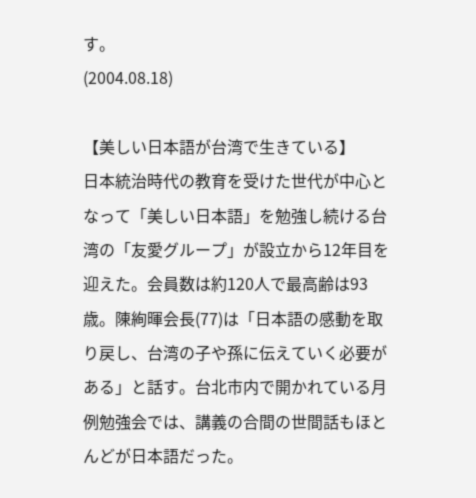す。
(2004.08.18)

【美しい日本語が台湾で生きている】
日本統治時代の教育を受けた世代が中心となって「美しい日本語」を勉強し続ける台湾の「友愛グループ」が設立から12年目を迎えた。会員数は約120人で最高齢は93歳。陳絢暉会長(77)は「日本語の感動を取り戻し、台湾の子や孫に伝えていく必要がある」と話す。台北市内で開かれている月例勉強会では、講義の合間の世間話もほとんどが日本語だった。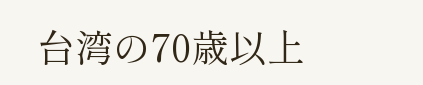台湾の70歳以上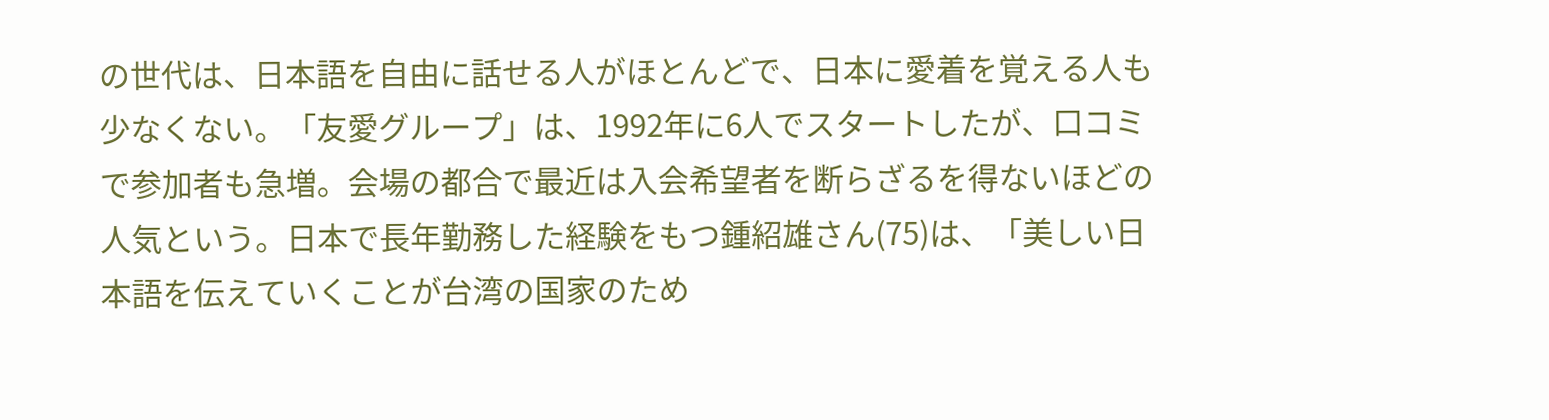の世代は、日本語を自由に話せる人がほとんどで、日本に愛着を覚える人も少なくない。「友愛グループ」は、1992年に6人でスタートしたが、口コミで参加者も急増。会場の都合で最近は入会希望者を断らざるを得ないほどの人気という。日本で長年勤務した経験をもつ鍾紹雄さん(75)は、「美しい日本語を伝えていくことが台湾の国家のため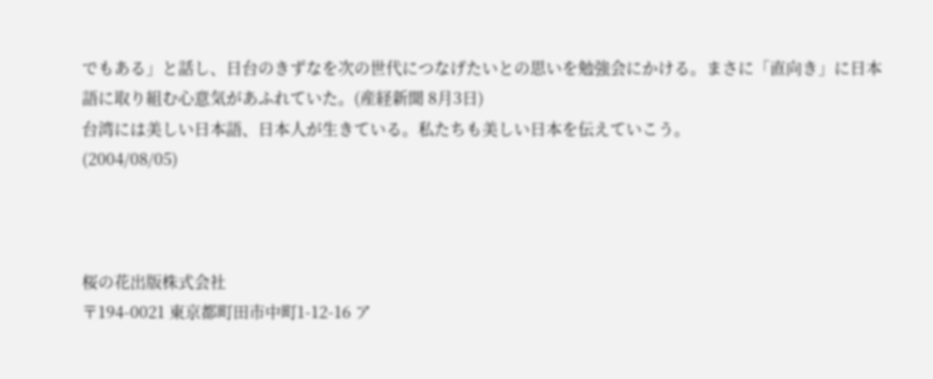でもある」と話し、日台のきずなを次の世代につなげたいとの思いを勉強会にかける。まさに「直向き」に日本語に取り組む心意気があふれていた。(産経新聞 8月3日)
台湾には美しい日本語、日本人が生きている。私たちも美しい日本を伝えていこう。
(2004/08/05)



桜の花出版株式会社
〒194-0021 東京都町田市中町1-12-16 ア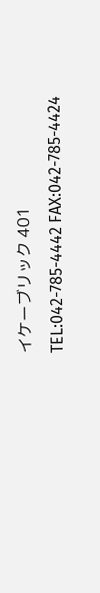イケーブリック 401
TEL:042-785-4442 FAX:042-785-4424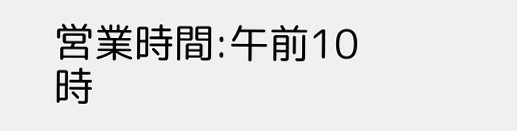営業時間:午前10時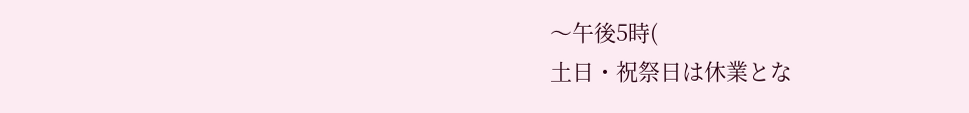〜午後5時(
土日・祝祭日は休業とな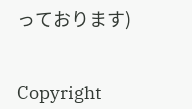っております)


Copyright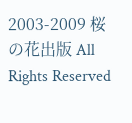2003-2009 桜の花出版 All Rights Reserved